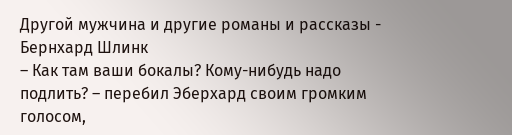Другой мужчина и другие романы и рассказы - Бернхард Шлинк
– Как там ваши бокалы? Кому-нибудь надо подлить? – перебил Эберхард своим громким голосом,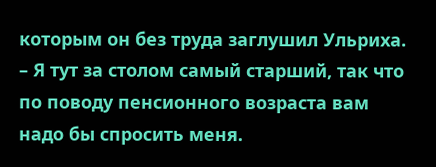которым он без труда заглушил Ульриха. – Я тут за столом самый старший, так что по поводу пенсионного возраста вам надо бы спросить меня.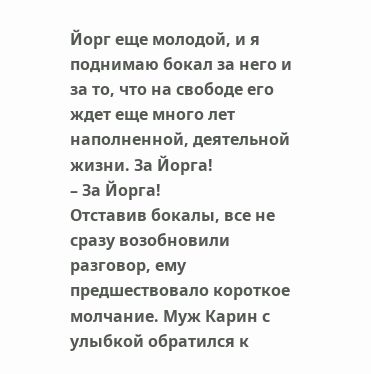Йорг еще молодой, и я поднимаю бокал за него и за то, что на свободе его ждет еще много лет наполненной, деятельной жизни. За Йорга!
– За Йорга!
Отставив бокалы, все не сразу возобновили разговор, ему предшествовало короткое молчание. Муж Карин с улыбкой обратился к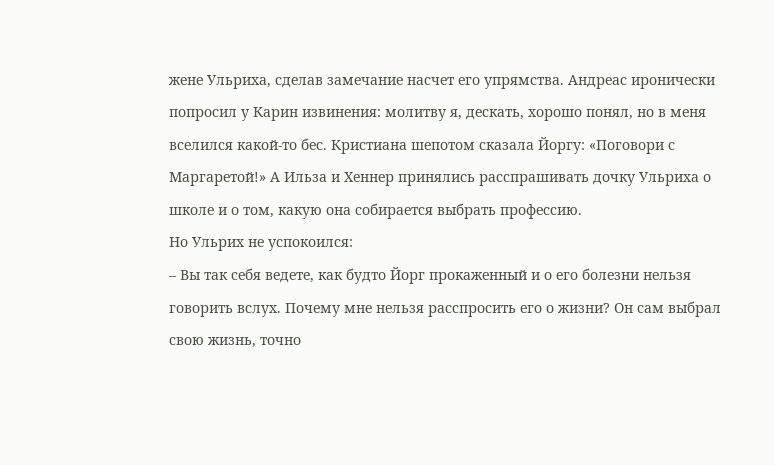жене Ульриха, сделав замечание насчет его упрямства. Андреас иронически попросил у Карин извинения: молитву я, дескать, хорошо понял, но в меня вселился какой-то бес. Кристиана шепотом сказала Йоргу: «Поговори с Маргаретой!» А Ильза и Хеннер принялись расспрашивать дочку Ульриха о школе и о том, какую она собирается выбрать профессию.
Но Ульрих не успокоился:
– Вы так себя ведете, как будто Йорг прокаженный и о его болезни нельзя говорить вслух. Почему мне нельзя расспросить его о жизни? Он сам выбрал свою жизнь, точно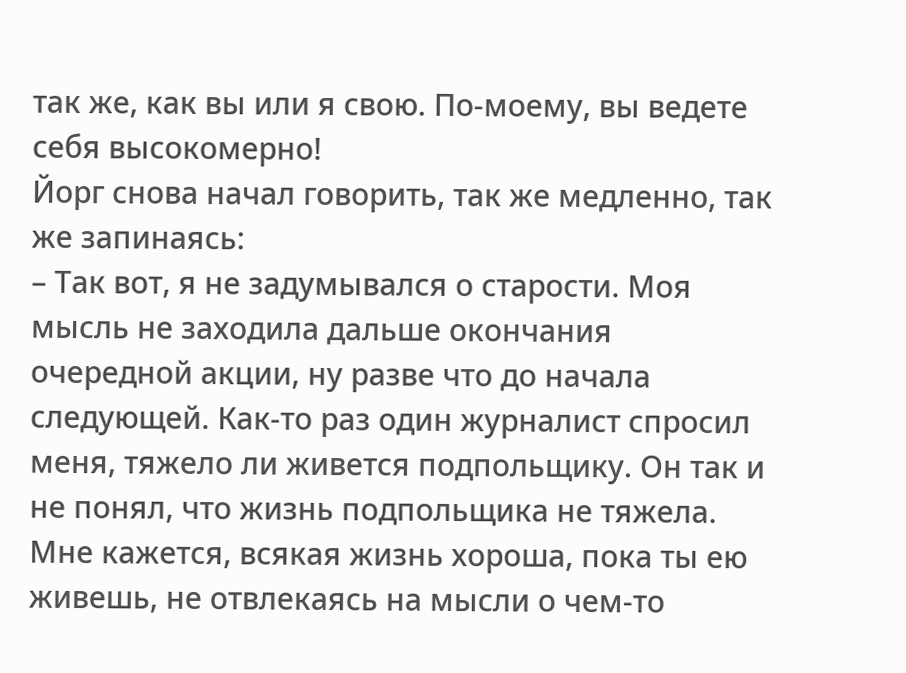так же, как вы или я свою. По-моему, вы ведете себя высокомерно!
Йорг снова начал говорить, так же медленно, так же запинаясь:
– Так вот, я не задумывался о старости. Моя мысль не заходила дальше окончания очередной акции, ну разве что до начала следующей. Как-то раз один журналист спросил меня, тяжело ли живется подпольщику. Он так и не понял, что жизнь подпольщика не тяжела. Мне кажется, всякая жизнь хороша, пока ты ею живешь, не отвлекаясь на мысли о чем-то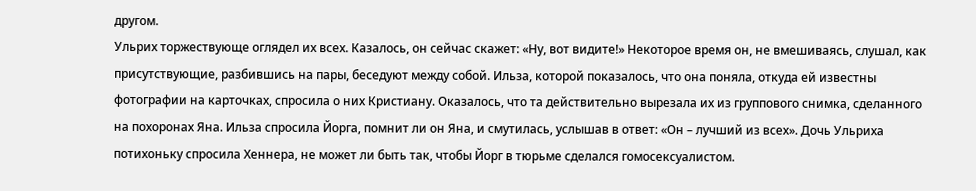другом.
Ульрих торжествующе оглядел их всех. Казалось, он сейчас скажет: «Ну, вот видите!» Некоторое время он, не вмешиваясь, слушал, как присутствующие, разбившись на пары, беседуют между собой. Ильза, которой показалось, что она поняла, откуда ей известны фотографии на карточках, спросила о них Кристиану. Оказалось, что та действительно вырезала их из группового снимка, сделанного на похоронах Яна. Ильза спросила Йорга, помнит ли он Яна, и смутилась, услышав в ответ: «Он – лучший из всех». Дочь Ульриха потихоньку спросила Хеннера, не может ли быть так, чтобы Йорг в тюрьме сделался гомосексуалистом.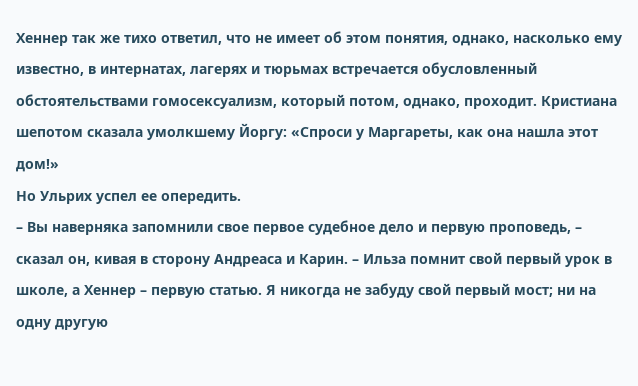Хеннер так же тихо ответил, что не имеет об этом понятия, однако, насколько ему известно, в интернатах, лагерях и тюрьмах встречается обусловленный обстоятельствами гомосексуализм, который потом, однако, проходит. Кристиана шепотом сказала умолкшему Йоргу: «Спроси у Маргареты, как она нашла этот дом!»
Но Ульрих успел ее опередить.
– Вы наверняка запомнили свое первое судебное дело и первую проповедь, – сказал он, кивая в сторону Андреаса и Карин. – Ильза помнит свой первый урок в школе, а Хеннер – первую статью. Я никогда не забуду свой первый мост; ни на одну другую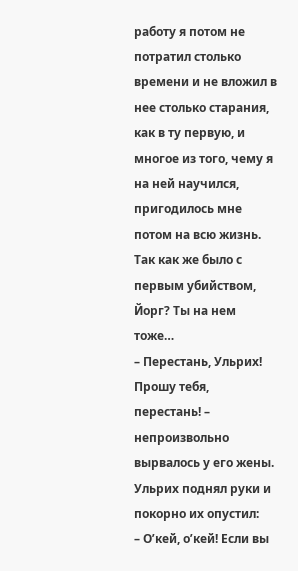работу я потом не потратил столько времени и не вложил в нее столько старания, как в ту первую, и многое из того, чему я на ней научился, пригодилось мне потом на всю жизнь. Так как же было с первым убийством, Йорг? Ты на нем тоже…
– Перестань, Ульрих! Прошу тебя, перестань! – непроизвольно вырвалось у его жены.
Ульрих поднял руки и покорно их опустил:
– О’кей, о’кей! Если вы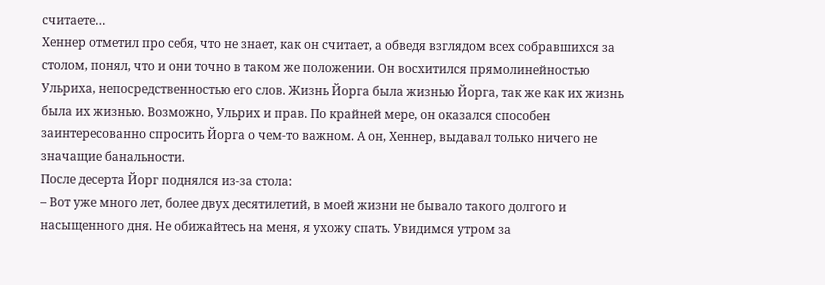считаете…
Хеннер отметил про себя, что не знает, как он считает, а обведя взглядом всех собравшихся за столом, понял, что и они точно в таком же положении. Он восхитился прямолинейностью Ульриха, непосредственностью его слов. Жизнь Йорга была жизнью Йорга, так же как их жизнь была их жизнью. Возможно, Ульрих и прав. По крайней мере, он оказался способен заинтересованно спросить Йорга о чем-то важном. А он, Хеннер, выдавал только ничего не значащие банальности.
После десерта Йорг поднялся из-за стола:
– Вот уже много лет, более двух десятилетий, в моей жизни не бывало такого долгого и насыщенного дня. Не обижайтесь на меня, я ухожу спать. Увидимся утром за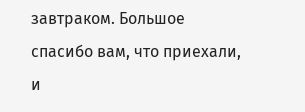завтраком. Большое спасибо вам, что приехали, и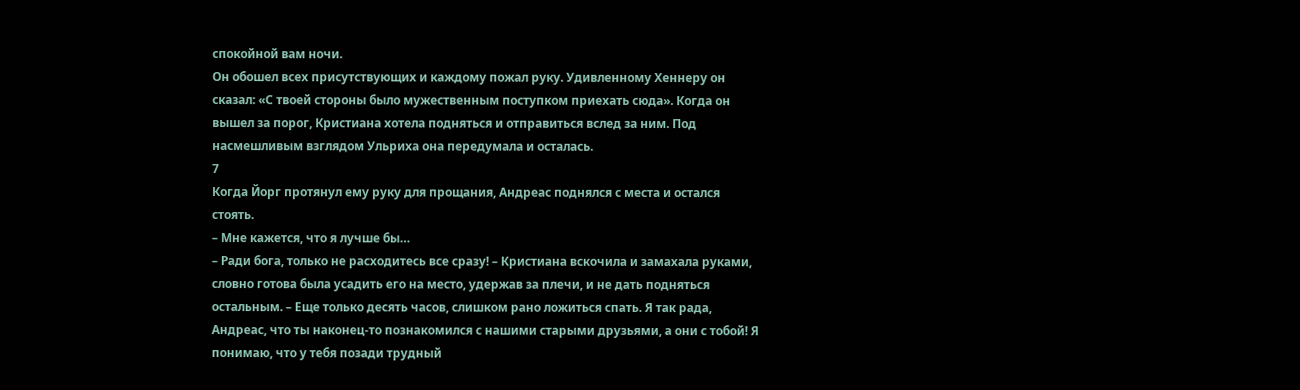спокойной вам ночи.
Он обошел всех присутствующих и каждому пожал руку. Удивленному Хеннеру он сказал: «С твоей стороны было мужественным поступком приехать сюда». Когда он вышел за порог, Кристиана хотела подняться и отправиться вслед за ним. Под насмешливым взглядом Ульриха она передумала и осталась.
7
Когда Йорг протянул ему руку для прощания, Андреас поднялся с места и остался стоять.
– Мне кажется, что я лучше бы…
– Ради бога, только не расходитесь все сразу! – Кристиана вскочила и замахала руками, словно готова была усадить его на место, удержав за плечи, и не дать подняться остальным. – Еще только десять часов, слишком рано ложиться спать. Я так рада, Андреас, что ты наконец-то познакомился с нашими старыми друзьями, а они с тобой! Я понимаю, что у тебя позади трудный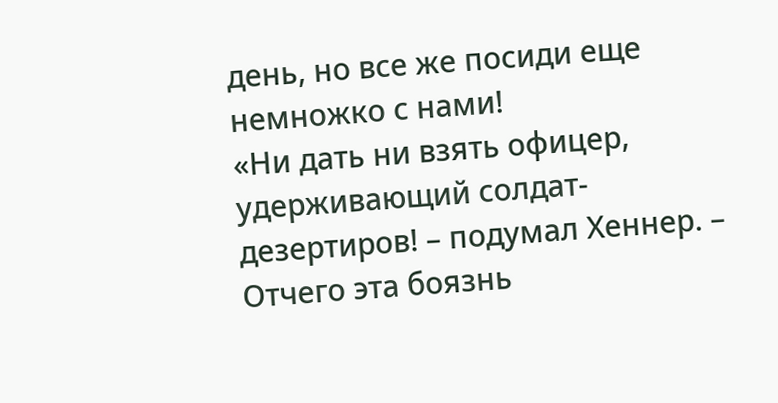день, но все же посиди еще немножко с нами!
«Ни дать ни взять офицер, удерживающий солдат-дезертиров! – подумал Хеннер. – Отчего эта боязнь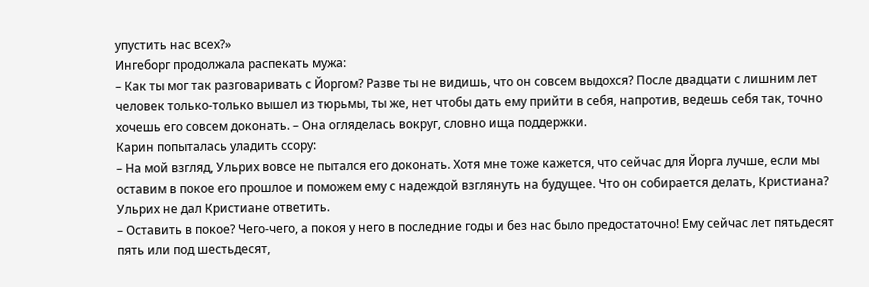упустить нас всех?»
Ингеборг продолжала распекать мужа:
– Как ты мог так разговаривать с Йоргом? Разве ты не видишь, что он совсем выдохся? После двадцати с лишним лет человек только-только вышел из тюрьмы, ты же, нет чтобы дать ему прийти в себя, напротив, ведешь себя так, точно хочешь его совсем доконать. – Она огляделась вокруг, словно ища поддержки.
Карин попыталась уладить ссору:
– На мой взгляд, Ульрих вовсе не пытался его доконать. Хотя мне тоже кажется, что сейчас для Йорга лучше, если мы оставим в покое его прошлое и поможем ему с надеждой взглянуть на будущее. Что он собирается делать, Кристиана?
Ульрих не дал Кристиане ответить.
– Оставить в покое? Чего-чего, а покоя у него в последние годы и без нас было предостаточно! Ему сейчас лет пятьдесят пять или под шестьдесят,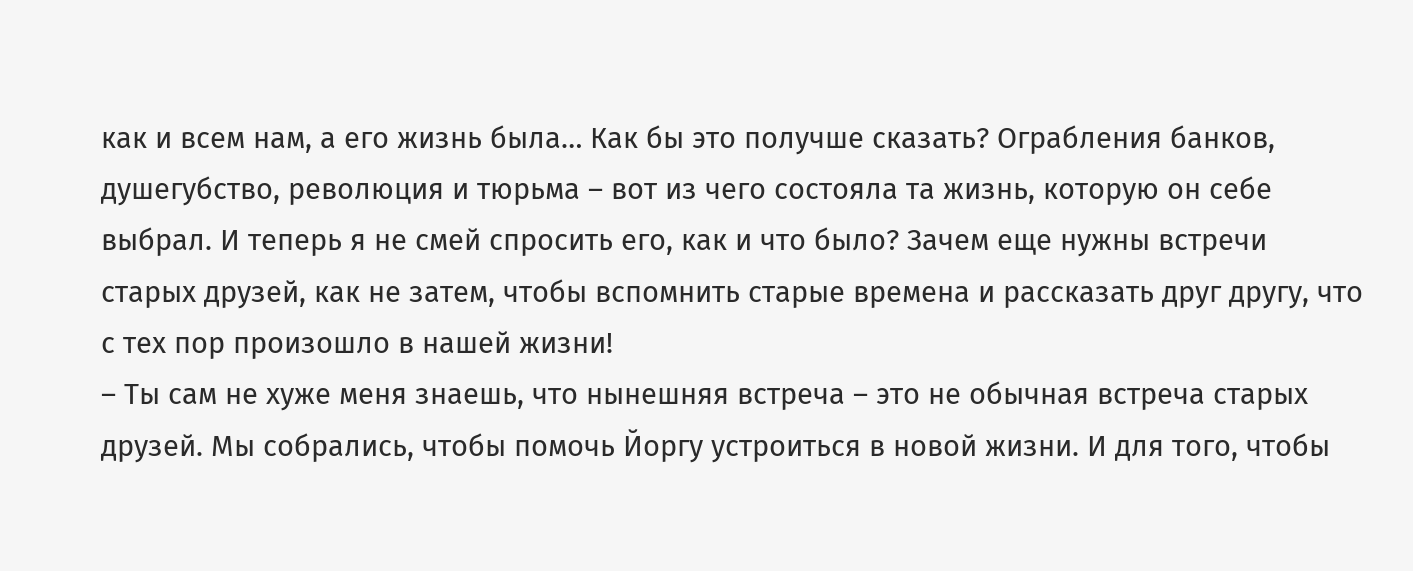как и всем нам, а его жизнь была… Как бы это получше сказать? Ограбления банков, душегубство, революция и тюрьма – вот из чего состояла та жизнь, которую он себе выбрал. И теперь я не смей спросить его, как и что было? Зачем еще нужны встречи старых друзей, как не затем, чтобы вспомнить старые времена и рассказать друг другу, что с тех пор произошло в нашей жизни!
– Ты сам не хуже меня знаешь, что нынешняя встреча – это не обычная встреча старых друзей. Мы собрались, чтобы помочь Йоргу устроиться в новой жизни. И для того, чтобы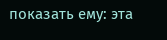показать ему: эта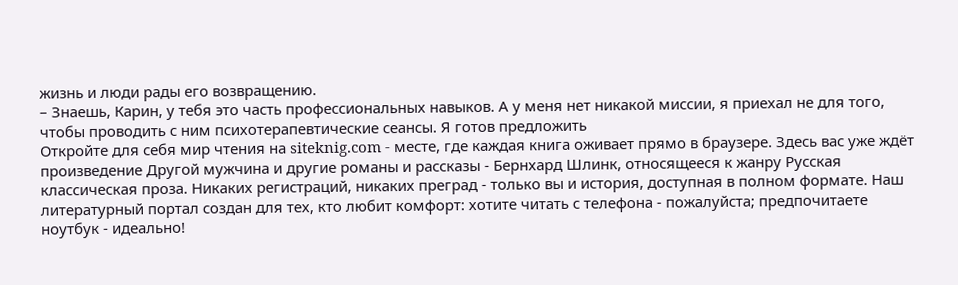жизнь и люди рады его возвращению.
– Знаешь, Карин, у тебя это часть профессиональных навыков. А у меня нет никакой миссии, я приехал не для того, чтобы проводить с ним психотерапевтические сеансы. Я готов предложить
Откройте для себя мир чтения на siteknig.com - месте, где каждая книга оживает прямо в браузере. Здесь вас уже ждёт произведение Другой мужчина и другие романы и рассказы - Бернхард Шлинк, относящееся к жанру Русская классическая проза. Никаких регистраций, никаких преград - только вы и история, доступная в полном формате. Наш литературный портал создан для тех, кто любит комфорт: хотите читать с телефона - пожалуйста; предпочитаете ноутбук - идеально!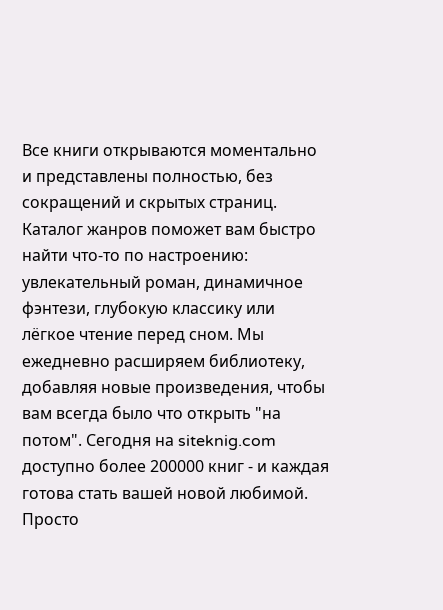Все книги открываются моментально и представлены полностью, без сокращений и скрытых страниц. Каталог жанров поможет вам быстро найти что-то по настроению: увлекательный роман, динамичное фэнтези, глубокую классику или лёгкое чтение перед сном. Мы ежедневно расширяем библиотеку, добавляя новые произведения, чтобы вам всегда было что открыть "на потом". Сегодня на siteknig.com доступно более 200000 книг - и каждая готова стать вашей новой любимой. Просто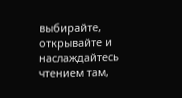выбирайте, открывайте и наслаждайтесь чтением там,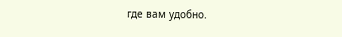где вам удобно.